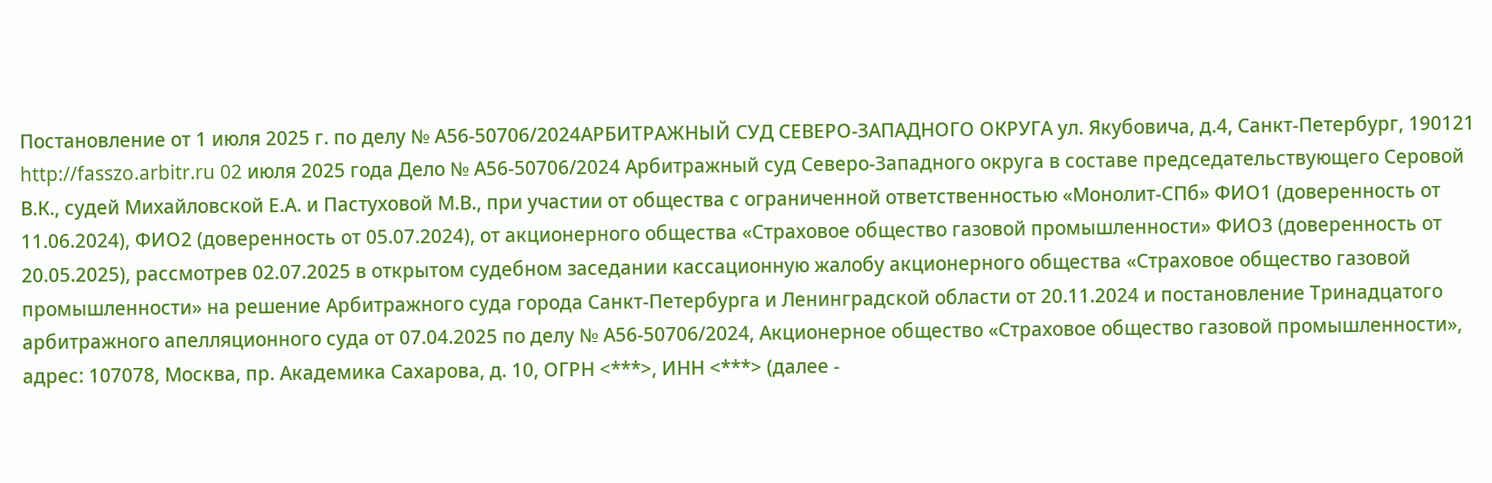Постановление от 1 июля 2025 г. по делу № А56-50706/2024АРБИТРАЖНЫЙ СУД СЕВЕРО-ЗАПАДНОГО ОКРУГА ул. Якубовича, д.4, Санкт-Петербург, 190121 http://fasszo.arbitr.ru 02 июля 2025 года Дело № А56-50706/2024 Арбитражный суд Северо-Западного округа в составе председательствующего Серовой В.К., судей Михайловской Е.А. и Пастуховой М.В., при участии от общества с ограниченной ответственностью «Монолит-СПб» ФИО1 (доверенность от 11.06.2024), ФИО2 (доверенность от 05.07.2024), от акционерного общества «Страховое общество газовой промышленности» ФИО3 (доверенность от 20.05.2025), рассмотрев 02.07.2025 в открытом судебном заседании кассационную жалобу акционерного общества «Страховое общество газовой промышленности» на решение Арбитражного суда города Санкт-Петербурга и Ленинградской области от 20.11.2024 и постановление Тринадцатого арбитражного апелляционного суда от 07.04.2025 по делу № А56-50706/2024, Акционерное общество «Страховое общество газовой промышленности», адрес: 107078, Москва, пр. Академика Сахарова, д. 10, ОГРН <***>, ИНН <***> (далее -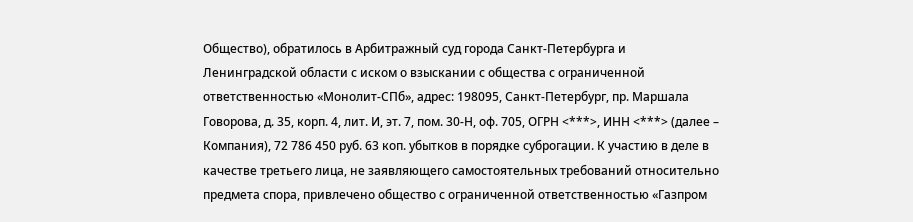Общество), обратилось в Арбитражный суд города Санкт-Петербурга и Ленинградской области с иском о взыскании с общества с ограниченной ответственностью «Монолит-СПб», адрес: 198095, Санкт-Петербург, пр. Маршала Говорова, д. 35, корп. 4, лит. И, эт. 7, пом. 30-Н, оф. 705, ОГРН <***>, ИНН <***> (далее – Компания), 72 786 450 руб. 63 коп. убытков в порядке суброгации. К участию в деле в качестве третьего лица, не заявляющего самостоятельных требований относительно предмета спора, привлечено общество с ограниченной ответственностью «Газпром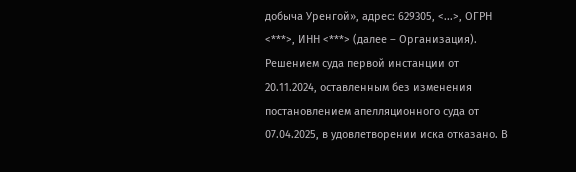добыча Уренгой», адрес: 629305, <...>, ОГРН <***>, ИНН <***> (далее – Организация). Решением суда первой инстанции от 20.11.2024, оставленным без изменения постановлением апелляционного суда от 07.04.2025, в удовлетворении иска отказано. В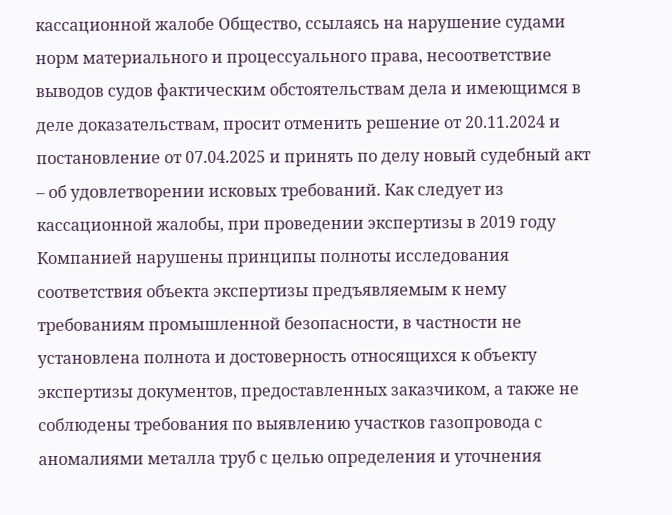кассационной жалобе Общество, ссылаясь на нарушение судами норм материального и процессуального права, несоответствие выводов судов фактическим обстоятельствам дела и имеющимся в деле доказательствам, просит отменить решение от 20.11.2024 и постановление от 07.04.2025 и принять по делу новый судебный акт – об удовлетворении исковых требований. Как следует из кассационной жалобы, при проведении экспертизы в 2019 году Компанией нарушены принципы полноты исследования соответствия объекта экспертизы предъявляемым к нему требованиям промышленной безопасности, в частности не установлена полнота и достоверность относящихся к объекту экспертизы документов, предоставленных заказчиком, а также не соблюдены требования по выявлению участков газопровода с аномалиями металла труб с целью определения и уточнения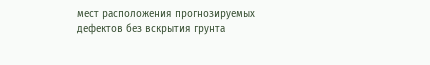мест расположения прогнозируемых дефектов без вскрытия грунта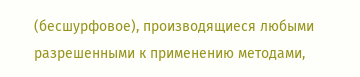(бесшурфовое), производящиеся любыми разрешенными к применению методами,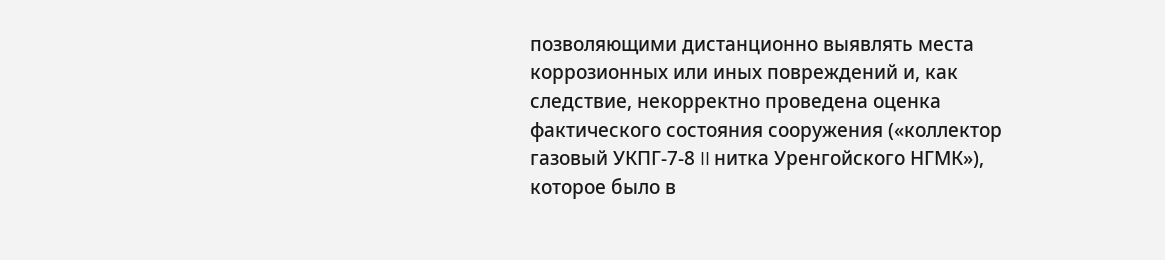позволяющими дистанционно выявлять места коррозионных или иных повреждений и, как следствие, некорректно проведена оценка фактического состояния сооружения («коллектор газовый УКПГ-7-8 II нитка Уренгойского НГМК»), которое было в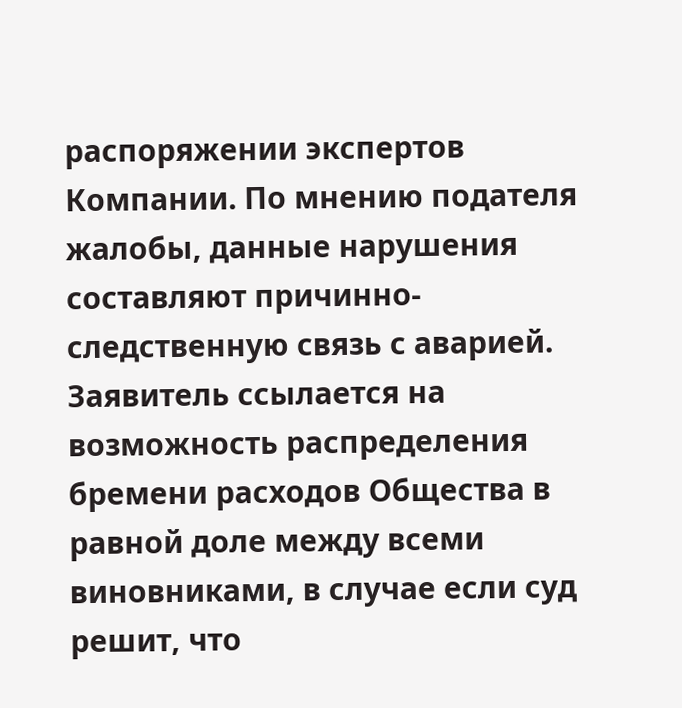распоряжении экспертов Компании. По мнению подателя жалобы, данные нарушения составляют причинно-следственную связь с аварией. Заявитель ссылается на возможность распределения бремени расходов Общества в равной доле между всеми виновниками, в случае если суд решит, что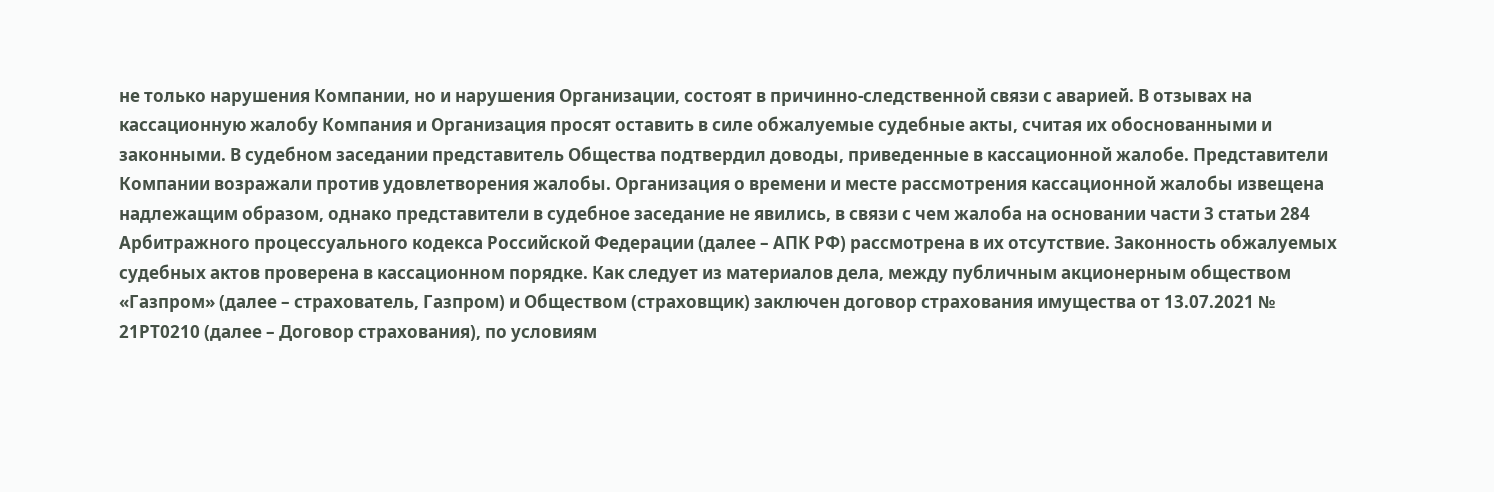не только нарушения Компании, но и нарушения Организации, состоят в причинно-следственной связи с аварией. В отзывах на кассационную жалобу Компания и Организация просят оставить в силе обжалуемые судебные акты, считая их обоснованными и законными. В судебном заседании представитель Общества подтвердил доводы, приведенные в кассационной жалобе. Представители Компании возражали против удовлетворения жалобы. Организация о времени и месте рассмотрения кассационной жалобы извещена надлежащим образом, однако представители в судебное заседание не явились, в связи с чем жалоба на основании части 3 статьи 284 Арбитражного процессуального кодекса Российской Федерации (далее – АПК РФ) рассмотрена в их отсутствие. Законность обжалуемых судебных актов проверена в кассационном порядке. Как следует из материалов дела, между публичным акционерным обществом «Газпром» (далее – страхователь, Газпром) и Обществом (страховщик) заключен договор страхования имущества от 13.07.2021 № 21РТ0210 (далее – Договор страхования), по условиям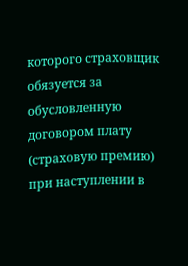которого страховщик обязуется за обусловленную договором плату (страховую премию) при наступлении в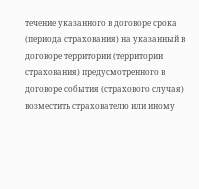течение указанного в договоре срока (периода страхования) на указанный в договоре территории (территории страхования) предусмотренного в договоре события (страхового случая) возместить страхователю или иному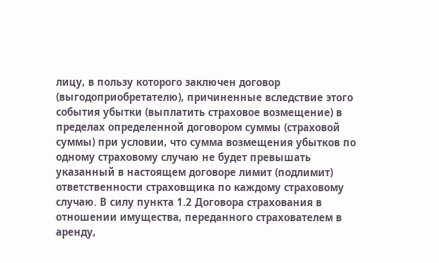лицу, в пользу которого заключен договор (выгодоприобретателю), причиненные вследствие этого события убытки (выплатить страховое возмещение) в пределах определенной договором суммы (страховой суммы) при условии, что сумма возмещения убытков по одному страховому случаю не будет превышать указанный в настоящем договоре лимит (подлимит) ответственности страховщика по каждому страховому случаю. В силу пункта 1.2 Договора страхования в отношении имущества, переданного страхователем в аренду,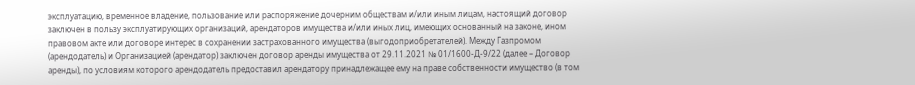эксплуатацию, временное владение, пользование или распоряжение дочерним обществам и/или иным лицам, настоящий договор заключен в пользу эксплуатирующих организаций, арендаторов имущества и/или иных лиц, имеющих основанный на законе, ином правовом акте или договоре интерес в сохранении застрахованного имущества (выгодоприобретателей). Между Газпромом (арендодатель) и Организацией (арендатор) заключен договор аренды имущества от 29.11.2021 № 01/1600-Д-9/22 (далее – Договор аренды), по условиям которого арендодатель предоставил арендатору принадлежащее ему на праве собственности имущество (в том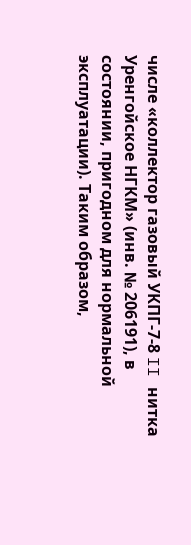числе «коллектор газовый УКПГ-7-8 II нитка Уренгойское НГКМ» (инв. № 206191), в состоянии, пригодном для нормальной эксплуатации). Таким образом,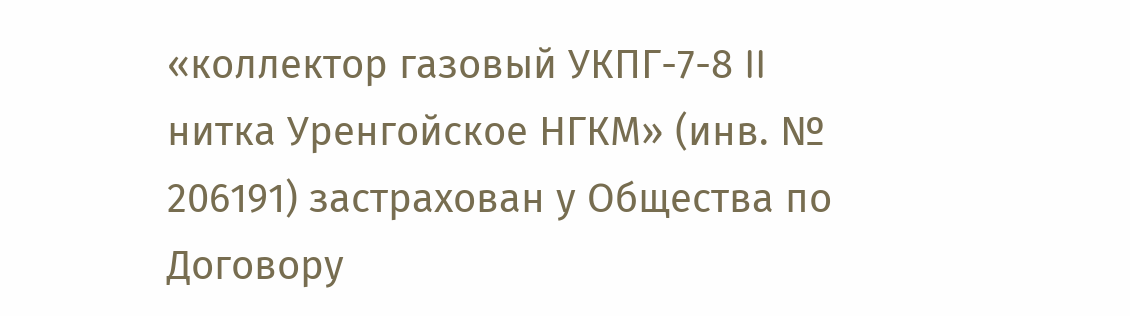«коллектор газовый УКПГ-7-8 II нитка Уренгойское НГКМ» (инв. № 206191) застрахован у Общества по Договору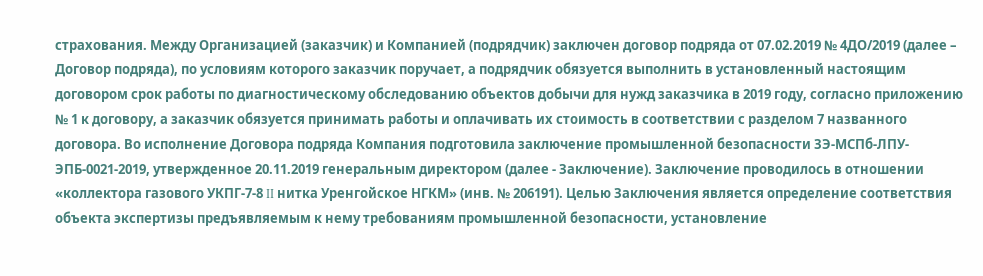страхования. Между Организацией (заказчик) и Компанией (подрядчик) заключен договор подряда от 07.02.2019 № 4ДО/2019 (далее – Договор подряда), по условиям которого заказчик поручает, а подрядчик обязуется выполнить в установленный настоящим договором срок работы по диагностическому обследованию объектов добычи для нужд заказчика в 2019 году, согласно приложению № 1 к договору, а заказчик обязуется принимать работы и оплачивать их стоимость в соответствии с разделом 7 названного договора. Во исполнение Договора подряда Компания подготовила заключение промышленной безопасности ЗЭ-МСПб-ЛПУ-ЭПБ-0021-2019, утвержденное 20.11.2019 генеральным директором (далее - Заключение). Заключение проводилось в отношении «коллектора газового УКПГ-7-8 II нитка Уренгойское НГКМ» (инв. № 206191). Целью Заключения является определение соответствия объекта экспертизы предъявляемым к нему требованиям промышленной безопасности, установление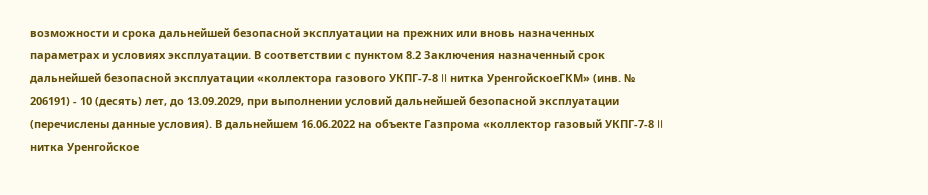возможности и срока дальнейшей безопасной эксплуатации на прежних или вновь назначенных параметрах и условиях эксплуатации. В соответствии с пунктом 8.2 Заключения назначенный срок дальнейшей безопасной эксплуатации «коллектора газового УКПГ-7-8 II нитка УренгойскоеГКМ» (инв. № 206191) - 10 (десять) лет, до 13.09.2029, при выполнении условий дальнейшей безопасной эксплуатации (перечислены данные условия). В дальнейшем 16.06.2022 на объекте Газпрома «коллектор газовый УКПГ-7-8 II нитка Уренгойское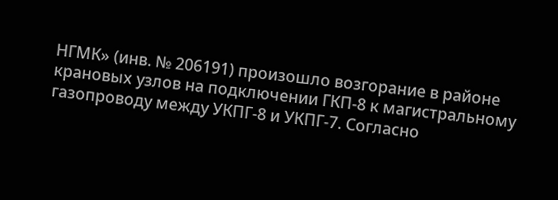НГМК» (инв. № 206191) произошло возгорание в районе крановых узлов на подключении ГКП-8 к магистральному газопроводу между УКПГ-8 и УКПГ-7. Согласно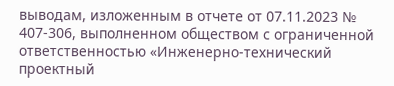выводам, изложенным в отчете от 07.11.2023 № 407-306, выполненном обществом с ограниченной ответственностью «Инженерно-технический проектный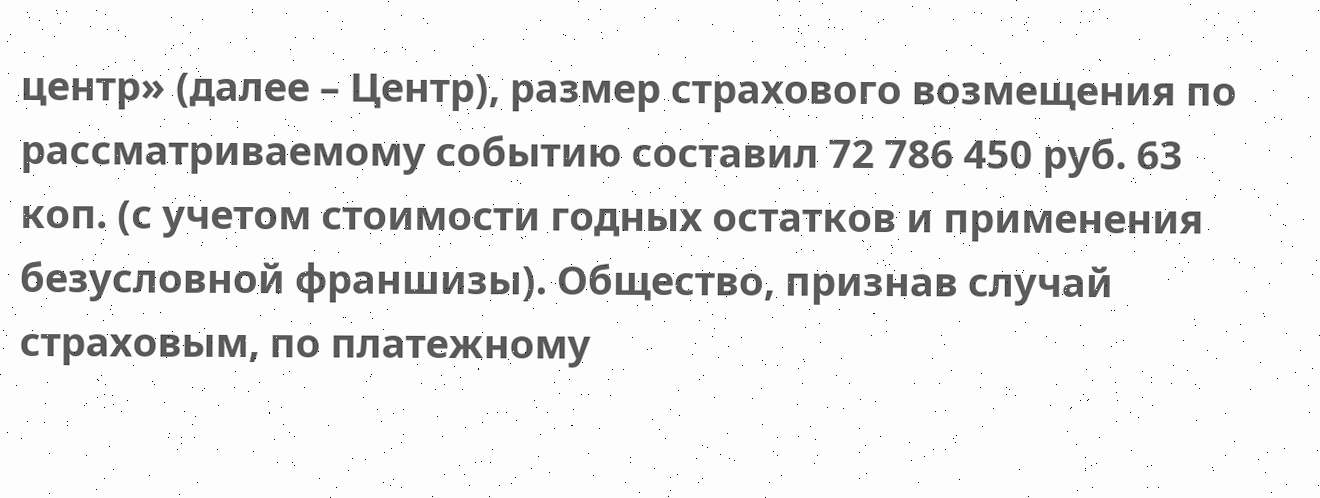центр» (далее – Центр), размер страхового возмещения по рассматриваемому событию составил 72 786 450 руб. 63 коп. (с учетом стоимости годных остатков и применения безусловной франшизы). Общество, признав случай страховым, по платежному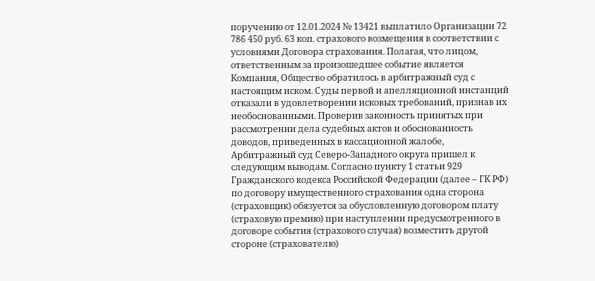поручению от 12.01.2024 № 13421 выплатило Организации 72 786 450 руб. 63 коп. страхового возмещения в соответствии с условиями Договора страхования. Полагая, что лицом, ответственным за произошедшее событие является Компания, Общество обратилось в арбитражный суд с настоящим иском. Суды первой и апелляционной инстанций отказали в удовлетворении исковых требований, признав их необоснованными. Проверив законность принятых при рассмотрении дела судебных актов и обоснованность доводов, приведенных в кассационной жалобе, Арбитражный суд Северо-Западного округа пришел к следующим выводам. Согласно пункту 1 статьи 929 Гражданского кодекса Российской Федерации (далее – ГК РФ) по договору имущественного страхования одна сторона (страховщик) обязуется за обусловленную договором плату (страховую премию) при наступлении предусмотренного в договоре события (страхового случая) возместить другой стороне (страхователю)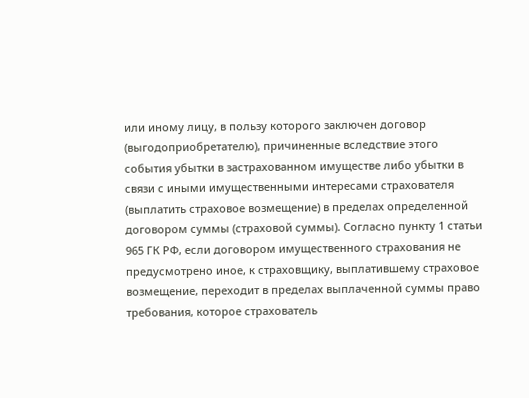или иному лицу, в пользу которого заключен договор (выгодоприобретателю), причиненные вследствие этого события убытки в застрахованном имуществе либо убытки в связи с иными имущественными интересами страхователя (выплатить страховое возмещение) в пределах определенной договором суммы (страховой суммы). Согласно пункту 1 статьи 965 ГК РФ, если договором имущественного страхования не предусмотрено иное, к страховщику, выплатившему страховое возмещение, переходит в пределах выплаченной суммы право требования, которое страхователь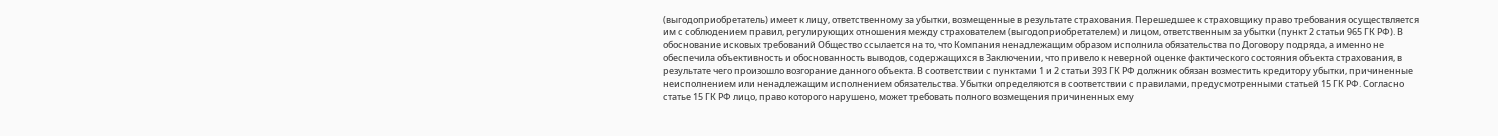(выгодоприобретатель) имеет к лицу, ответственному за убытки, возмещенные в результате страхования. Перешедшее к страховщику право требования осуществляется им с соблюдением правил, регулирующих отношения между страхователем (выгодоприобретателем) и лицом, ответственным за убытки (пункт 2 статьи 965 ГК РФ). В обоснование исковых требований Общество ссылается на то, что Компания ненадлежащим образом исполнила обязательства по Договору подряда, а именно не обеспечила объективность и обоснованность выводов, содержащихся в Заключении, что привело к неверной оценке фактического состояния объекта страхования, в результате чего произошло возгорание данного объекта. В соответствии с пунктами 1 и 2 статьи 393 ГК РФ должник обязан возместить кредитору убытки, причиненные неисполнением или ненадлежащим исполнением обязательства. Убытки определяются в соответствии с правилами, предусмотренными статьей 15 ГК РФ. Согласно статье 15 ГК РФ лицо, право которого нарушено, может требовать полного возмещения причиненных ему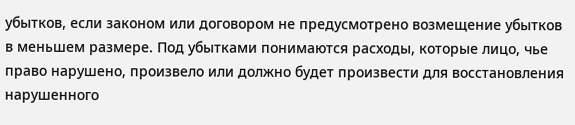убытков, если законом или договором не предусмотрено возмещение убытков в меньшем размере. Под убытками понимаются расходы, которые лицо, чье право нарушено, произвело или должно будет произвести для восстановления нарушенного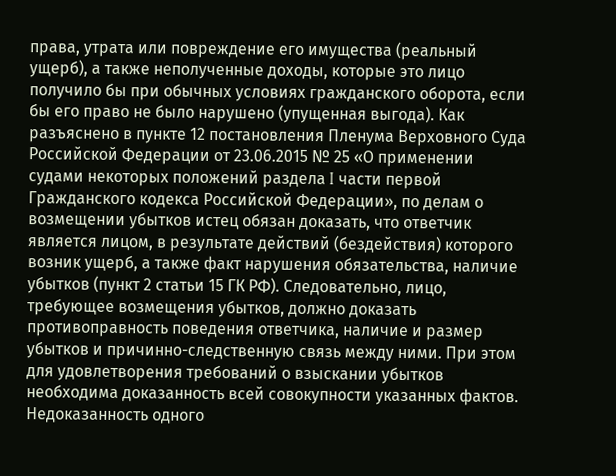права, утрата или повреждение его имущества (реальный ущерб), а также неполученные доходы, которые это лицо получило бы при обычных условиях гражданского оборота, если бы его право не было нарушено (упущенная выгода). Как разъяснено в пункте 12 постановления Пленума Верховного Суда Российской Федерации от 23.06.2015 № 25 «О применении судами некоторых положений раздела I части первой Гражданского кодекса Российской Федерации», по делам о возмещении убытков истец обязан доказать, что ответчик является лицом, в результате действий (бездействия) которого возник ущерб, а также факт нарушения обязательства, наличие убытков (пункт 2 статьи 15 ГК РФ). Следовательно, лицо, требующее возмещения убытков, должно доказать противоправность поведения ответчика, наличие и размер убытков и причинно-следственную связь между ними. При этом для удовлетворения требований о взыскании убытков необходима доказанность всей совокупности указанных фактов. Недоказанность одного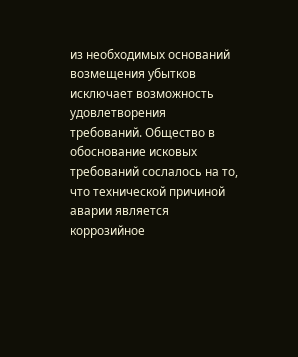из необходимых оснований возмещения убытков исключает возможность удовлетворения требований. Общество в обоснование исковых требований сослалось на то, что технической причиной аварии является коррозийное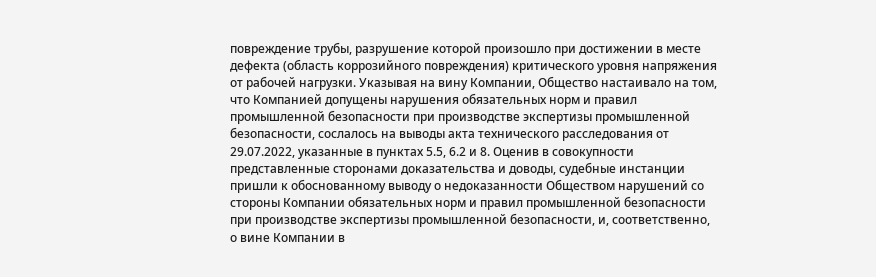повреждение трубы, разрушение которой произошло при достижении в месте дефекта (область коррозийного повреждения) критического уровня напряжения от рабочей нагрузки. Указывая на вину Компании, Общество настаивало на том, что Компанией допущены нарушения обязательных норм и правил промышленной безопасности при производстве экспертизы промышленной безопасности, сослалось на выводы акта технического расследования от 29.07.2022, указанные в пунктах 5.5, 6.2 и 8. Оценив в совокупности представленные сторонами доказательства и доводы, судебные инстанции пришли к обоснованному выводу о недоказанности Обществом нарушений со стороны Компании обязательных норм и правил промышленной безопасности при производстве экспертизы промышленной безопасности, и, соответственно, о вине Компании в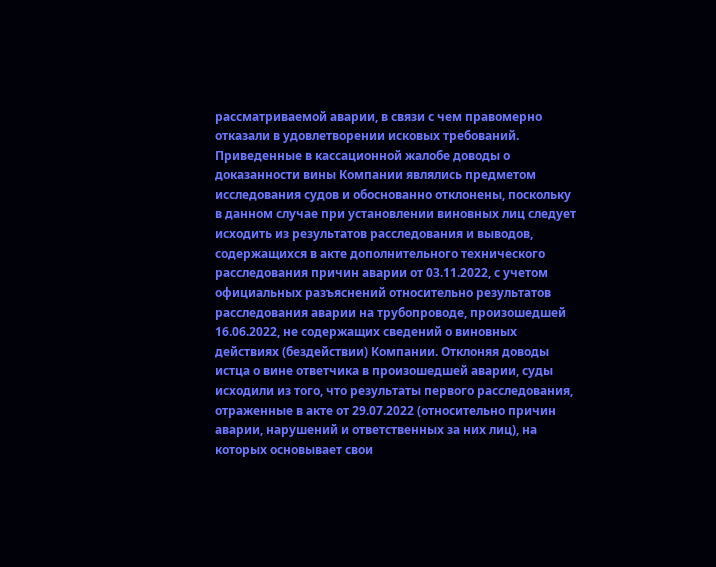рассматриваемой аварии, в связи с чем правомерно отказали в удовлетворении исковых требований. Приведенные в кассационной жалобе доводы о доказанности вины Компании являлись предметом исследования судов и обоснованно отклонены, поскольку в данном случае при установлении виновных лиц следует исходить из результатов расследования и выводов, содержащихся в акте дополнительного технического расследования причин аварии от 03.11.2022, с учетом официальных разъяснений относительно результатов расследования аварии на трубопроводе, произошедшей 16.06.2022, не содержащих сведений о виновных действиях (бездействии) Компании. Отклоняя доводы истца о вине ответчика в произошедшей аварии, суды исходили из того, что результаты первого расследования, отраженные в акте от 29.07.2022 (относительно причин аварии, нарушений и ответственных за них лиц), на которых основывает свои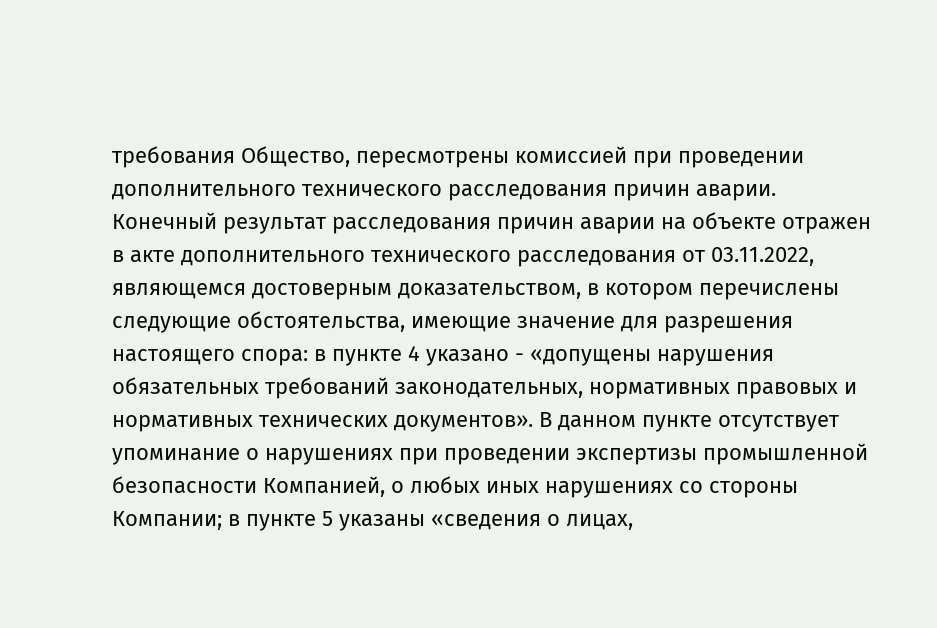требования Общество, пересмотрены комиссией при проведении дополнительного технического расследования причин аварии. Конечный результат расследования причин аварии на объекте отражен в акте дополнительного технического расследования от 03.11.2022, являющемся достоверным доказательством, в котором перечислены следующие обстоятельства, имеющие значение для разрешения настоящего спора: в пункте 4 указано - «допущены нарушения обязательных требований законодательных, нормативных правовых и нормативных технических документов». В данном пункте отсутствует упоминание о нарушениях при проведении экспертизы промышленной безопасности Компанией, о любых иных нарушениях со стороны Компании; в пункте 5 указаны «сведения о лицах,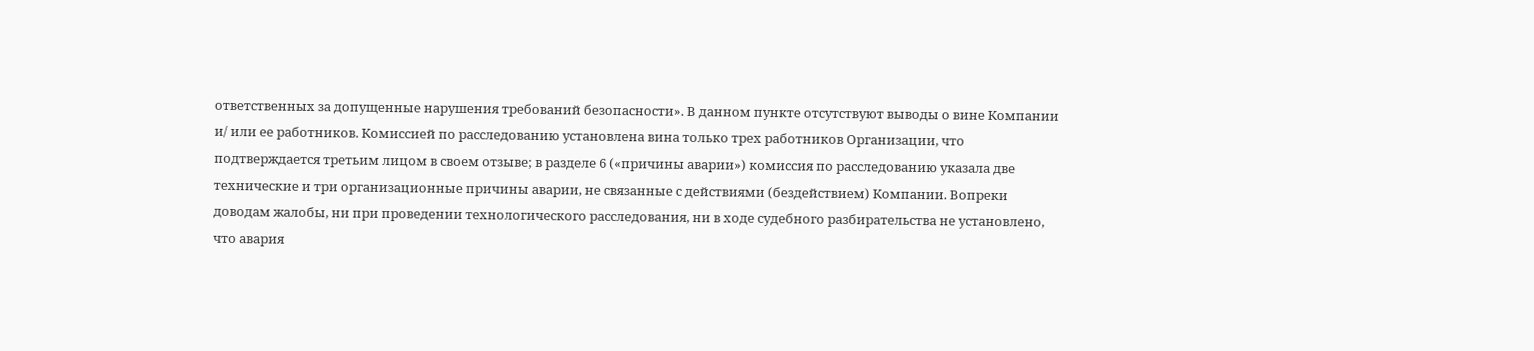ответственных за допущенные нарушения требований безопасности». В данном пункте отсутствуют выводы о вине Компании и/ или ее работников. Комиссией по расследованию установлена вина только трех работников Организации, что подтверждается третьим лицом в своем отзыве; в разделе 6 («причины аварии») комиссия по расследованию указала две технические и три организационные причины аварии, не связанные с действиями (бездействием) Компании. Вопреки доводам жалобы, ни при проведении технологического расследования, ни в ходе судебного разбирательства не установлено, что авария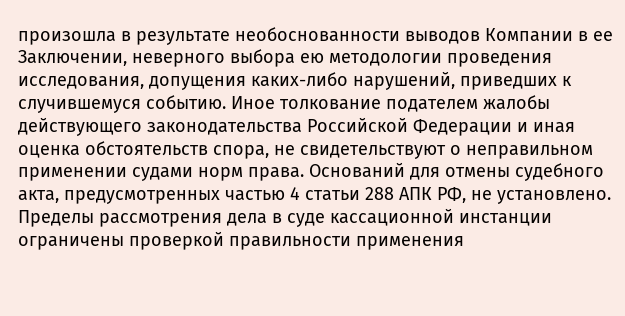произошла в результате необоснованности выводов Компании в ее Заключении, неверного выбора ею методологии проведения исследования, допущения каких-либо нарушений, приведших к случившемуся событию. Иное толкование подателем жалобы действующего законодательства Российской Федерации и иная оценка обстоятельств спора, не свидетельствуют о неправильном применении судами норм права. Оснований для отмены судебного акта, предусмотренных частью 4 статьи 288 АПК РФ, не установлено. Пределы рассмотрения дела в суде кассационной инстанции ограничены проверкой правильности применения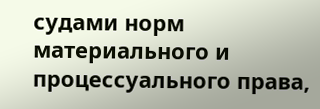судами норм материального и процессуального права,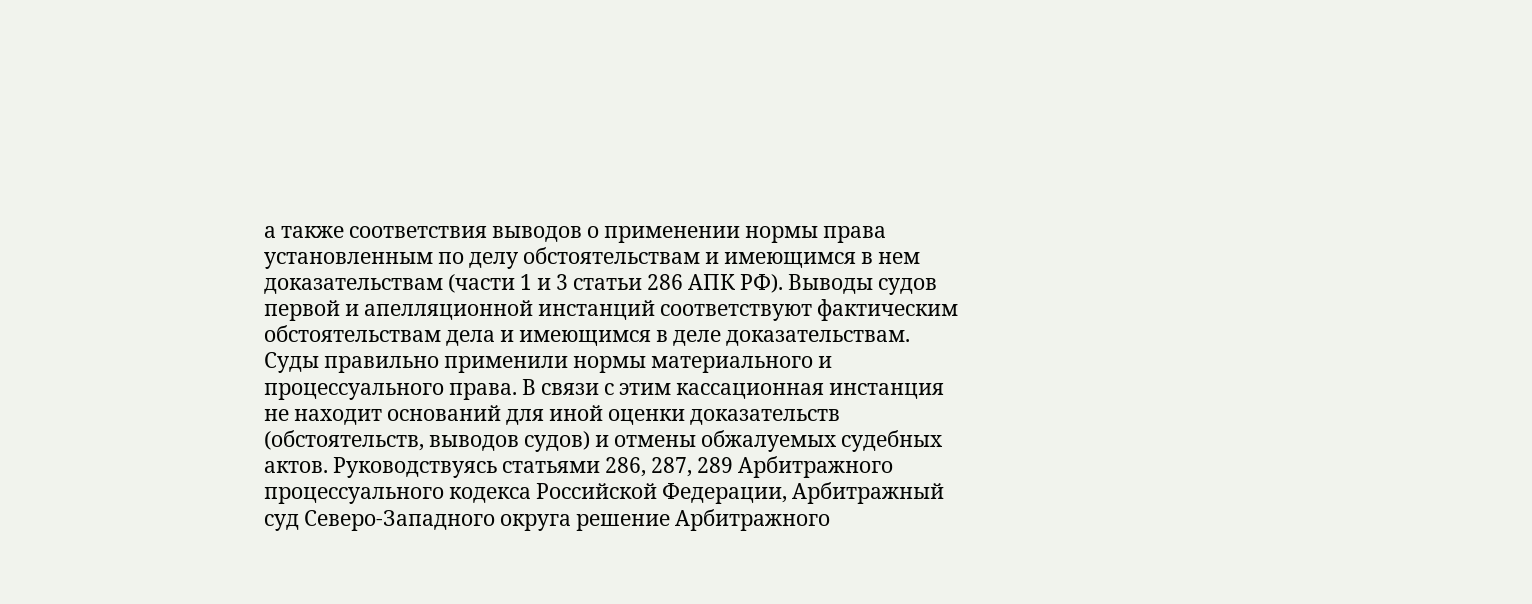а также соответствия выводов о применении нормы права установленным по делу обстоятельствам и имеющимся в нем доказательствам (части 1 и 3 статьи 286 АПК РФ). Выводы судов первой и апелляционной инстанций соответствуют фактическим обстоятельствам дела и имеющимся в деле доказательствам. Суды правильно применили нормы материального и процессуального права. В связи с этим кассационная инстанция не находит оснований для иной оценки доказательств (обстоятельств, выводов судов) и отмены обжалуемых судебных актов. Руководствуясь статьями 286, 287, 289 Арбитражного процессуального кодекса Российской Федерации, Арбитражный суд Северо-Западного округа решение Арбитражного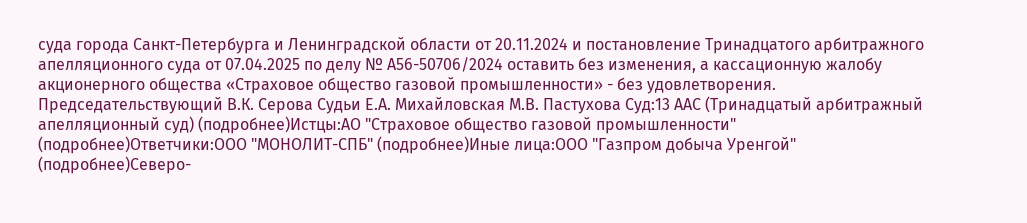суда города Санкт-Петербурга и Ленинградской области от 20.11.2024 и постановление Тринадцатого арбитражного апелляционного суда от 07.04.2025 по делу № А56-50706/2024 оставить без изменения, а кассационную жалобу акционерного общества «Страховое общество газовой промышленности» - без удовлетворения. Председательствующий В.К. Серова Судьи Е.А. Михайловская М.В. Пастухова Суд:13 ААС (Тринадцатый арбитражный апелляционный суд) (подробнее)Истцы:АО "Страховое общество газовой промышленности" (подробнее)Ответчики:ООО "МОНОЛИТ-СПБ" (подробнее)Иные лица:ООО "Газпром добыча Уренгой" (подробнее)Северо-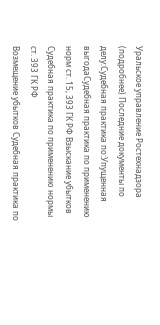Уральское управление Ростехнадзора (подробнее) Последние документы по делу:Судебная практика по:Упущенная выгодаСудебная практика по применению норм ст. 15, 393 ГК РФ Взыскание убытков Судебная практика по применению нормы ст. 393 ГК РФ
Возмещение убытков Судебная практика по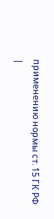применению нормы ст. 15 ГК РФ |